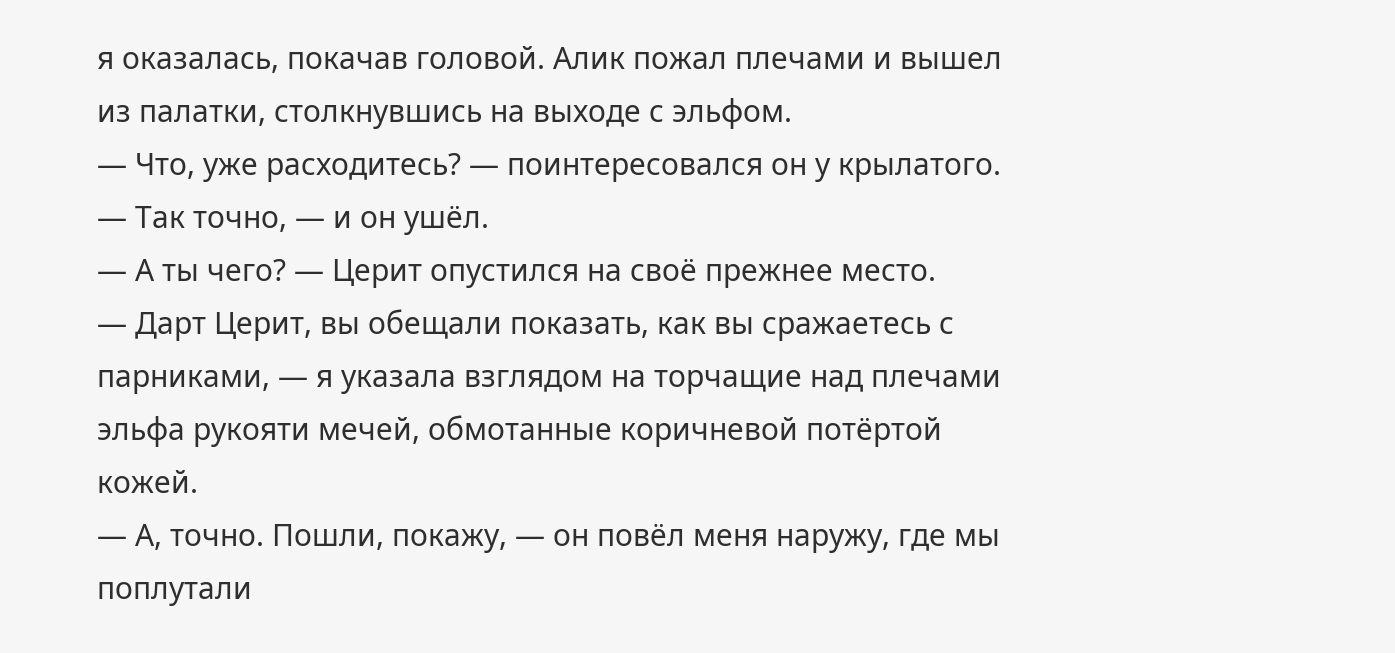я оказалась, покачав головой. Алик пожал плечами и вышел из палатки, столкнувшись на выходе с эльфом.
— Что, уже расходитесь? — поинтересовался он у крылатого.
— Так точно, — и он ушёл.
— А ты чего? — Церит опустился на своё прежнее место.
— Дарт Церит, вы обещали показать, как вы сражаетесь с парниками, — я указала взглядом на торчащие над плечами эльфа рукояти мечей, обмотанные коричневой потёртой кожей.
— А, точно. Пошли, покажу, — он повёл меня наружу, где мы поплутали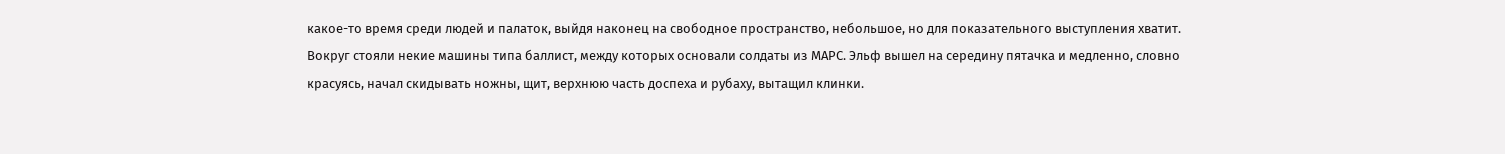какое-то время среди людей и палаток, выйдя наконец на свободное пространство, небольшое, но для показательного выступления хватит. Вокруг стояли некие машины типа баллист, между которых основали солдаты из МАРС. Эльф вышел на середину пятачка и медленно, словно красуясь, начал скидывать ножны, щит, верхнюю часть доспеха и рубаху, вытащил клинки.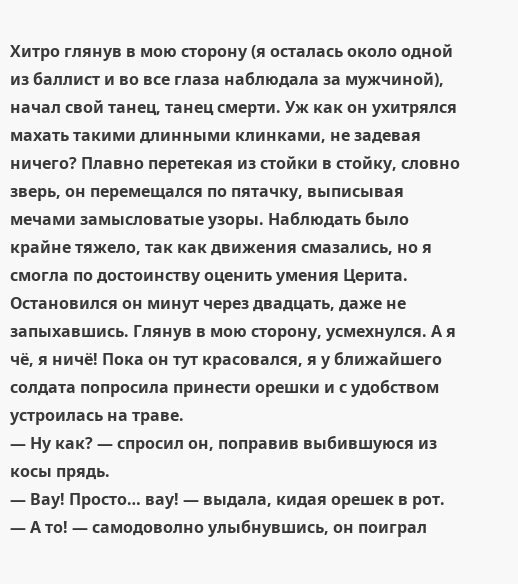Хитро глянув в мою сторону (я осталась около одной из баллист и во все глаза наблюдала за мужчиной), начал свой танец, танец смерти. Уж как он ухитрялся махать такими длинными клинками, не задевая ничего? Плавно перетекая из стойки в стойку, словно зверь, он перемещался по пятачку, выписывая мечами замысловатые узоры. Наблюдать было крайне тяжело, так как движения смазались, но я смогла по достоинству оценить умения Церита.
Остановился он минут через двадцать, даже не запыхавшись. Глянув в мою сторону, усмехнулся. А я чё, я ничё! Пока он тут красовался, я у ближайшего солдата попросила принести орешки и с удобством устроилась на траве.
— Ну как? — спросил он, поправив выбившуюся из косы прядь.
— Вау! Просто… вау! — выдала, кидая орешек в рот.
— А то! — самодоволно улыбнувшись, он поиграл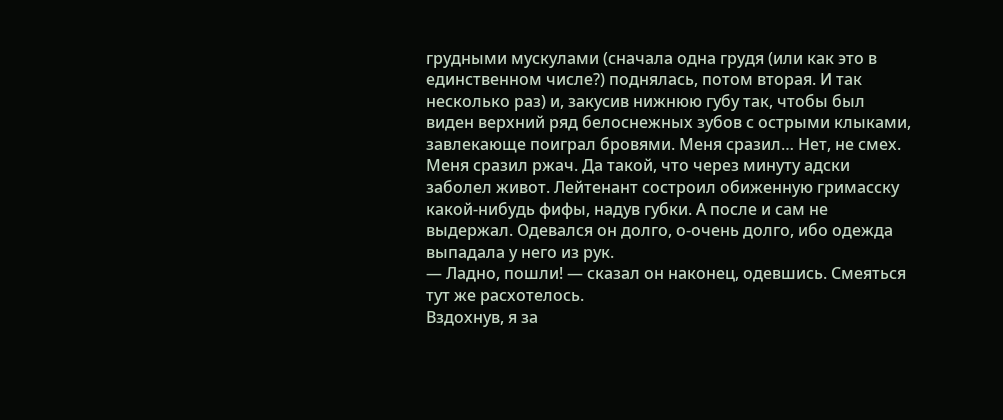грудными мускулами (сначала одна грудя (или как это в единственном числе?) поднялась, потом вторая. И так несколько раз) и, закусив нижнюю губу так, чтобы был виден верхний ряд белоснежных зубов с острыми клыками, завлекающе поиграл бровями. Меня сразил… Нет, не смех. Меня сразил ржач. Да такой, что через минуту адски заболел живот. Лейтенант состроил обиженную гримасску какой-нибудь фифы, надув губки. А после и сам не выдержал. Одевался он долго, о-очень долго, ибо одежда выпадала у него из рук.
— Ладно, пошли! — сказал он наконец, одевшись. Смеяться тут же расхотелось.
Вздохнув, я за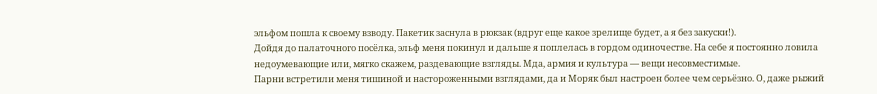эльфом пошла к своему взводу. Пакетик заснула в рюкзак (вдруг еще какое зрелище будет, а я без закуски!).
Дойдя до палаточного посёлка, эльф меня покинул и дальше я поплелась в гордом одиночестве. На себе я постоянно ловила недоумевающие или, мягко скажем, раздевающие взгляды. Мда, армия и культура — вещи несовместимые.
Парни встретили меня тишиной и настороженными взглядами, да и Моряк был настроен более чем серьёзно. О, даже рыжий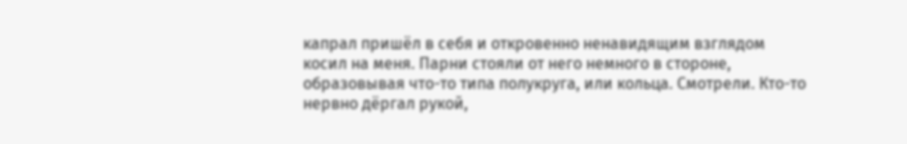капрал пришёл в себя и откровенно ненавидящим взглядом косил на меня. Парни стояли от него немного в стороне, образовывая что-то типа полукруга, или кольца. Смотрели. Кто-то нервно дёргал рукой,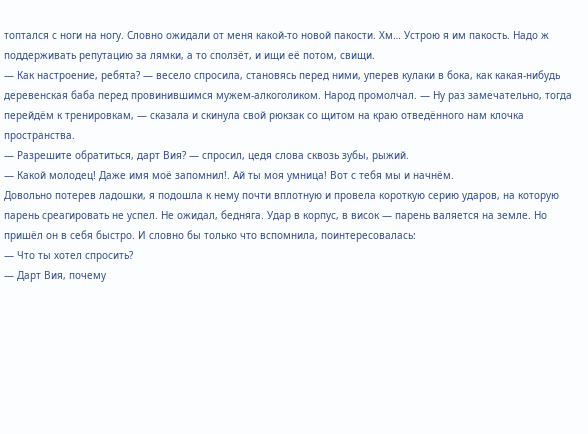топтался с ноги на ногу. Словно ожидали от меня какой-то новой пакости. Хм… Устрою я им пакость. Надо ж поддерживать репутацию за лямки, а то сползёт, и ищи её потом, свищи.
— Как настроение, ребята? — весело спросила, становясь перед ними, уперев кулаки в бока, как какая-нибудь деревенская баба перед провинившимся мужем-алкоголиком. Народ промолчал. — Ну раз замечательно, тогда перейдём к тренировкам, — сказала и скинула свой рюкзак со щитом на краю отведённого нам клочка пространства.
— Разрешите обратиться, дарт Вия? — спросил, цедя слова сквозь зубы, рыжий.
— Какой молодец! Даже имя моё запомнил!. Ай ты моя умница! Вот с тебя мы и начнём.
Довольно потерев ладошки, я подошла к нему почти вплотную и провела короткую серию ударов, на которую парень среагировать не успел. Не ожидал, бедняга. Удар в корпус, в висок — парень валяется на земле. Но пришёл он в себя быстро. И словно бы только что вспомнила, поинтересовалась:
— Что ты хотел спросить?
— Дарт Вия, почему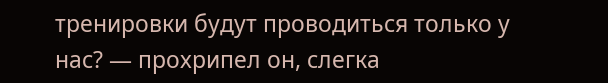тренировки будут проводиться только у нас? — прохрипел он, слегка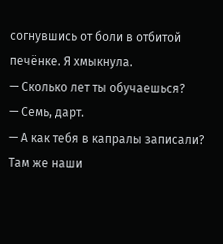согнувшись от боли в отбитой печёнке. Я хмыкнула.
— Сколько лет ты обучаешься?
— Семь, дарт.
— А как тебя в капралы записали? Там же наши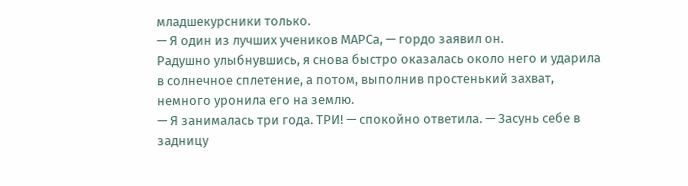младшекурсники только.
— Я один из лучших учеников МАРСа, — гордо заявил он.
Радушно улыбнувшись, я снова быстро оказалась около него и ударила в солнечное сплетение, а потом, выполнив простенький захват, немного уронила его на землю.
— Я занималась три года. ТРИ! — спокойно ответила. — Засунь себе в задницу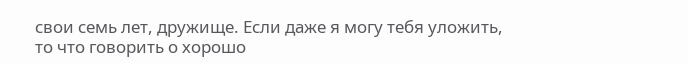свои семь лет, дружище. Если даже я могу тебя уложить, то что говорить о хорошо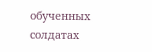обученных солдатах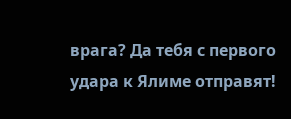врага? Да тебя с первого удара к Ялиме отправят!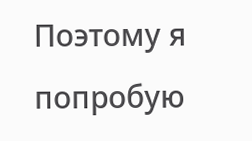Поэтому я попробую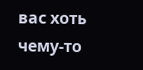вас хоть чему-то